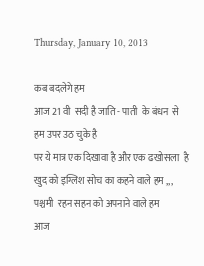Thursday, January 10, 2013

कब बदलेगे हम
आज 21 वी  सदी है जाति - पाती  के बंधन  से हम उपर उठ चुके है
पर ये मात्र एक दिखावा है और एक ढखोसला  है
खुद को इग्लिश सोच का कहने वाले हम ,,,
पश्चमी  रहन सहन को अपनाने वाले हम
आज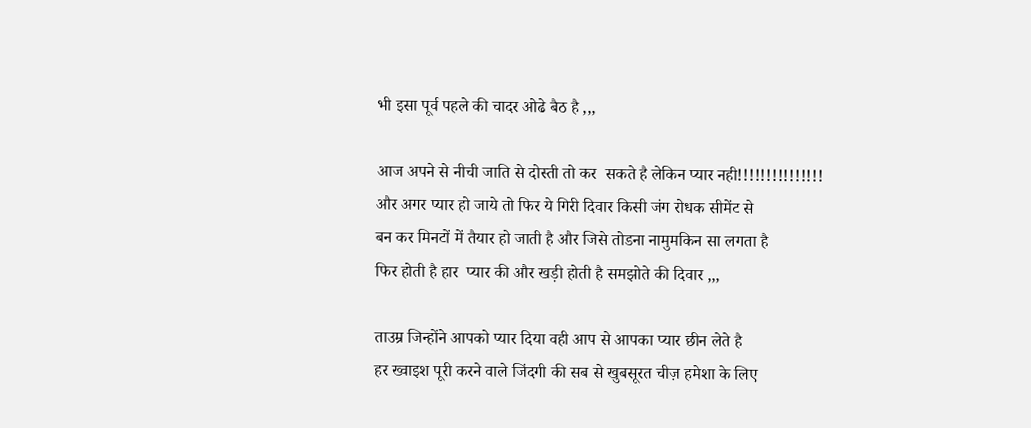भी इसा पूर्व पहले की चादर ओढे बैठ है ,,,

आज अपने से नीची जाति से दोस्ती तो कर  सकते है लेकिन प्यार नही!!!!!!!!!!!!!!!
और अगर प्यार हो जाये तो फिर ये गिरी दिवार किसी जंग रोधक सीमेंट से
बन कर मिनटों में तैयार हो जाती है और जिसे तोडना नामुमकिन सा लगता है
फिर होती है हार  प्यार की और खड़ी होती है समझोते की दिवार ,,,

ताउम्र जिन्होंने आपको प्यार दिया वही आप से आपका प्यार छीन लेते है
हर ख्वाइश पूरी करने वाले जिंदगी की सब से खुबसूरत चीज़ हमेशा के लिए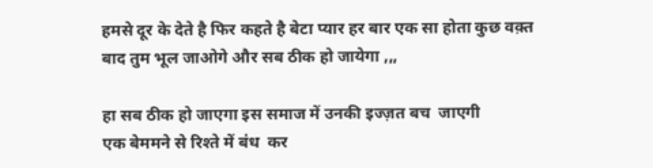हमसे दूर के देते है फिर कहते है बेटा प्यार हर बार एक सा होता कुछ वक़्त
बाद तुम भूल जाओगे और सब ठीक हो जायेगा ,,,

हा सब ठीक हो जाएगा इस समाज में उनकी इज्ज़त बच  जाएगी
एक बेममने से रिश्ते में बंध  कर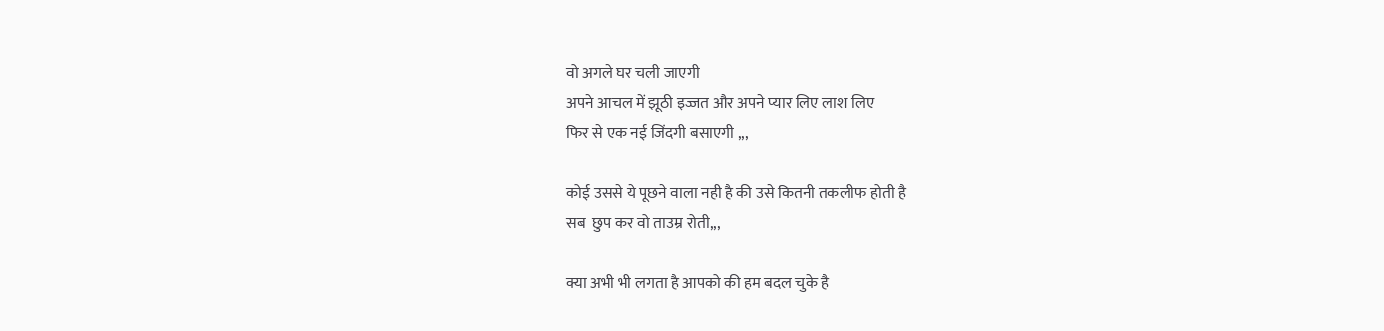वो अगले घर चली जाएगी
अपने आचल में झूठी इज्जत और अपने प्यार लिए लाश लिए
फिर से एक नई जिंदगी बसाएगी ,,,

कोई उससे ये पूछने वाला नही है की उसे कितनी तकलीफ होती है
सब  छुप कर वो ताउम्र रोती,,,

क्या अभी भी लगता है आपको की हम बदल चुके है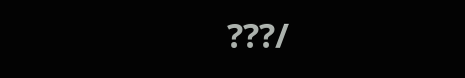???/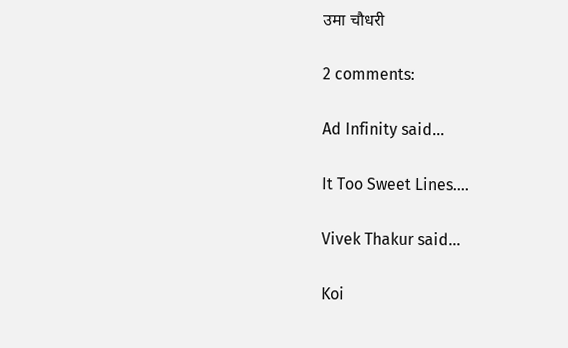उमा चौधरी

2 comments:

Ad Infinity said...

It Too Sweet Lines....

Vivek Thakur said...

Koi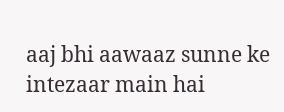aaj bhi aawaaz sunne ke intezaar main hai